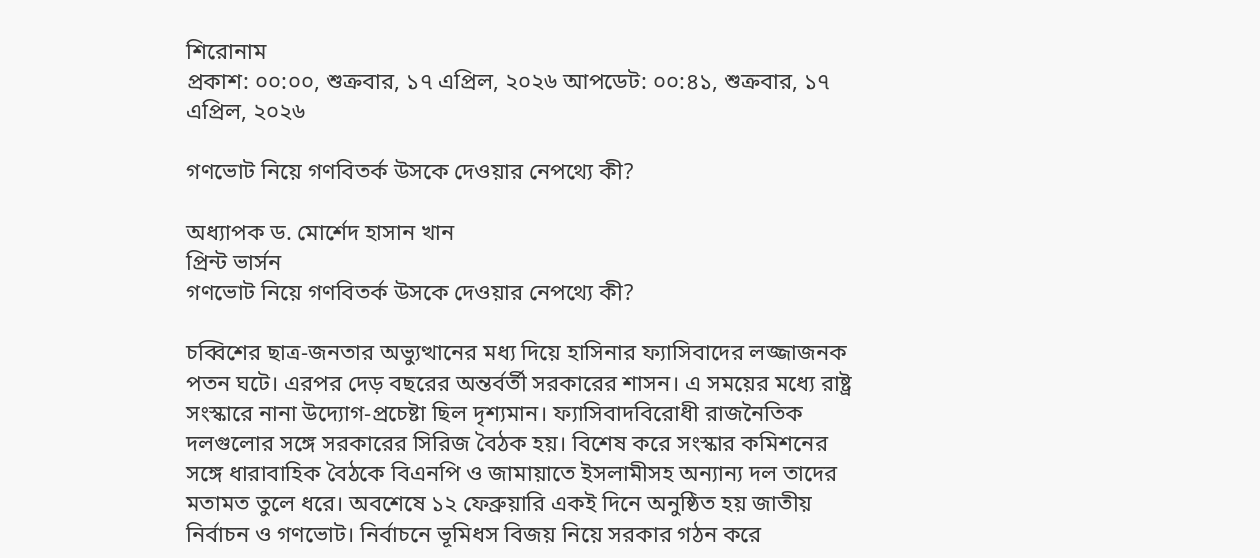শিরোনাম
প্রকাশ: ০০:০০, শুক্রবার, ১৭ এপ্রিল, ২০২৬ আপডেট: ০০:৪১, শুক্রবার, ১৭ এপ্রিল, ২০২৬

গণভোট নিয়ে গণবিতর্ক উসকে দেওয়ার নেপথ্যে কী?

অধ্যাপক ড. মোর্শেদ হাসান খান
প্রিন্ট ভার্সন
গণভোট নিয়ে গণবিতর্ক উসকে দেওয়ার নেপথ্যে কী?

চব্বিশের ছাত্র-জনতার অভ্যুত্থানের মধ্য দিয়ে হাসিনার ফ্যাসিবাদের লজ্জাজনক পতন ঘটে। এরপর দেড় বছরের অন্তর্বর্তী সরকারের শাসন। এ সময়ের মধ্যে রাষ্ট্র সংস্কারে নানা উদ্যোগ-প্রচেষ্টা ছিল দৃশ্যমান। ফ্যাসিবাদবিরোধী রাজনৈতিক দলগুলোর সঙ্গে সরকারের সিরিজ বৈঠক হয়। বিশেষ করে সংস্কার কমিশনের সঙ্গে ধারাবাহিক বৈঠকে বিএনপি ও জামায়াতে ইসলামীসহ অন্যান্য দল তাদের মতামত তুলে ধরে। অবশেষে ১২ ফেব্রুয়ারি একই দিনে অনুষ্ঠিত হয় জাতীয় নির্বাচন ও গণভোট। নির্বাচনে ভূমিধস বিজয় নিয়ে সরকার গঠন করে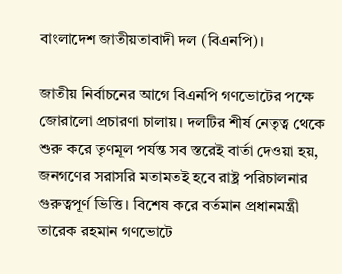বাংলাদেশ জাতীয়তাবাদী দল (বিএনপি)।

জাতীয় নির্বাচনের আগে বিএনপি গণভোটের পক্ষে জোরালো প্রচারণা চালায়। দলটির শীর্ষ নেতৃত্ব থেকে শুরু করে তৃণমূল পর্যন্ত সব স্তরেই বার্তা দেওয়া হয়, জনগণের সরাসরি মতামতই হবে রাষ্ট্র পরিচালনার গুরুত্বপূর্ণ ভিত্তি। বিশেষ করে বর্তমান প্রধানমন্ত্রী তারেক রহমান গণভোটে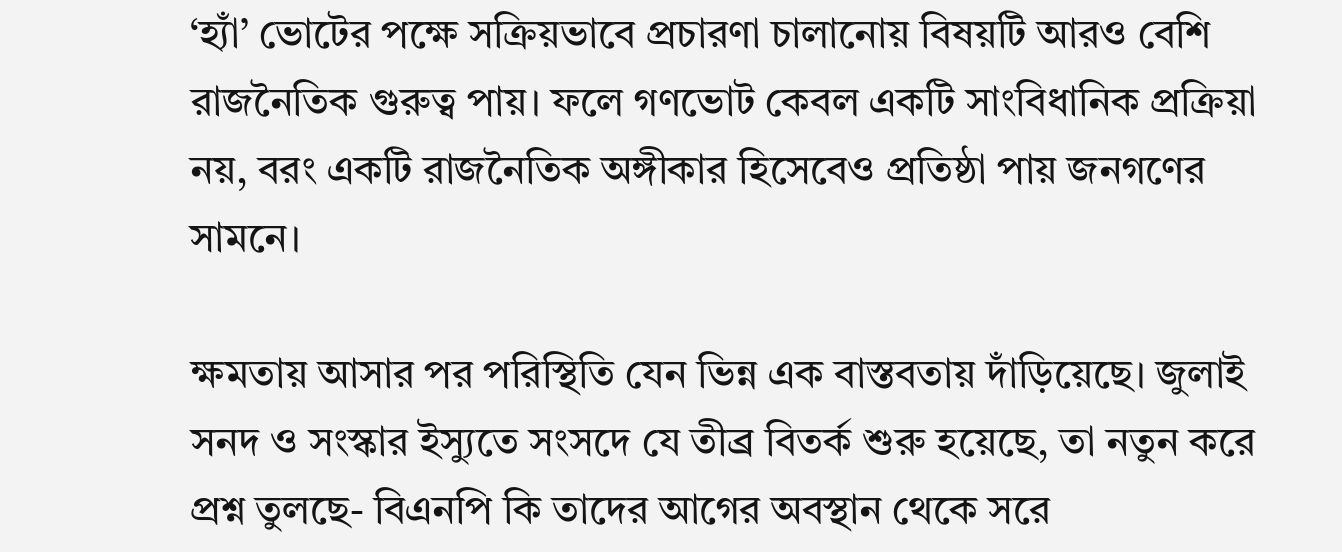‘হ্যাঁ’ ভোটের পক্ষে সক্রিয়ভাবে প্রচারণা চালানোয় বিষয়টি আরও বেশি রাজনৈতিক গুরুত্ব পায়। ফলে গণভোট কেবল একটি সাংবিধানিক প্রক্রিয়া নয়, বরং একটি রাজনৈতিক অঙ্গীকার হিসেবেও প্রতিষ্ঠা পায় জনগণের সামনে।

ক্ষমতায় আসার পর পরিস্থিতি যেন ভিন্ন এক বাস্তবতায় দাঁড়িয়েছে। জুলাই সনদ ও সংস্কার ইস্যুতে সংসদে যে তীব্র বিতর্ক শুরু হয়েছে, তা নতুন করে প্রশ্ন তুলছে- বিএনপি কি তাদের আগের অবস্থান থেকে সরে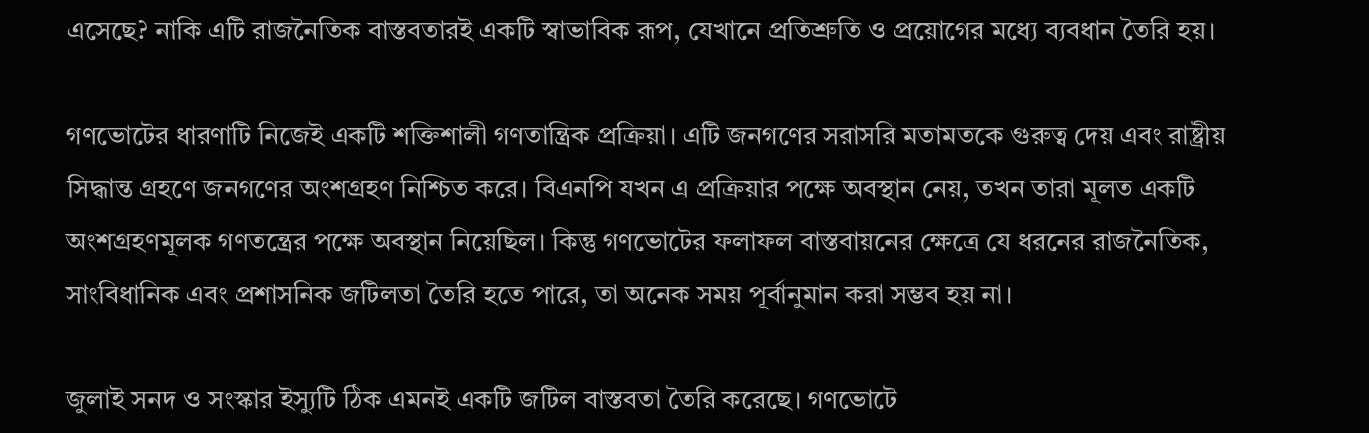এসেছে? নাকি এটি রাজনৈতিক বাস্তবতারই একটি স্বাভাবিক রূপ, যেখানে প্রতিশ্রুতি ও প্রয়োগের মধ্যে ব্যবধান তৈরি হয়।

গণভোটের ধারণাটি নিজেই একটি শক্তিশালী গণতান্ত্রিক প্রক্রিয়া। এটি জনগণের সরাসরি মতামতকে গুরুত্ব দেয় এবং রাষ্ট্রীয় সিদ্ধান্ত গ্রহণে জনগণের অংশগ্রহণ নিশ্চিত করে। বিএনপি যখন এ প্রক্রিয়ার পক্ষে অবস্থান নেয়, তখন তারা মূলত একটি অংশগ্রহণমূলক গণতন্ত্রের পক্ষে অবস্থান নিয়েছিল। কিন্তু গণভোটের ফলাফল বাস্তবায়নের ক্ষেত্রে যে ধরনের রাজনৈতিক, সাংবিধানিক এবং প্রশাসনিক জটিলতা তৈরি হতে পারে, তা অনেক সময় পূর্বানুমান করা সম্ভব হয় না।

জুলাই সনদ ও সংস্কার ইস্যুটি ঠিক এমনই একটি জটিল বাস্তবতা তৈরি করেছে। গণভোটে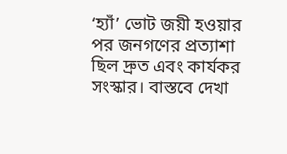‘হ্যাঁ’ ভোট জয়ী হওয়ার পর জনগণের প্রত্যাশা ছিল দ্রুত এবং কার্যকর সংস্কার। বাস্তবে দেখা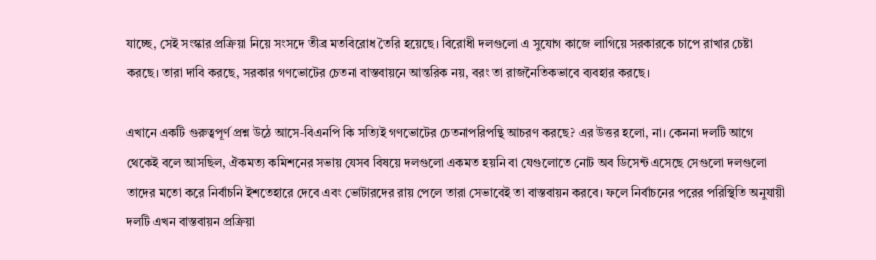যাচ্ছে, সেই সংস্কার প্রক্রিয়া নিয়ে সংসদে তীব্র মতবিরোধ তৈরি হয়েছে। বিরোধী দলগুলো এ সুযোগ কাজে লাগিয়ে সরকারকে চাপে রাখার চেষ্টা করছে। তারা দাবি করছে, সরকার গণভোটের চেতনা বাস্তবায়নে আন্তরিক নয়, বরং তা রাজনৈতিকভাবে ব্যবহার করছে।

এখানে একটি গুরুত্বপূর্ণ প্রশ্ন উঠে আসে-বিএনপি কি সত্যিই গণভোটের চেতনাপরিপন্থি আচরণ করছে? এর উত্তর হলো, না। কেননা দলটি আগে থেকেই বলে আসছিল, ঐকমত্য কমিশনের সভায় যেসব বিষয়ে দলগুলো একমত হয়নি বা যেগুলোতে নোট অব ডিসেন্ট এসেছে সেগুলো দলগুলো তাদের মতো করে নির্বাচনি ইশতেহারে দেবে এবং ভোটারদের রায় পেলে তারা সেভাবেই তা বাস্তবায়ন করবে। ফলে নির্বাচনের পরের পরিস্থিতি অনুযায়ী দলটি এখন বাস্তবায়ন প্রক্রিয়া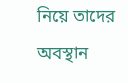নিয়ে তাদের অবস্থান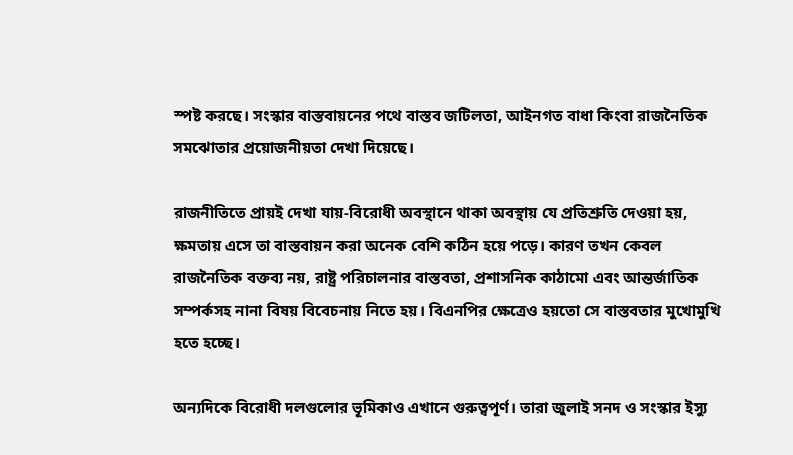স্পষ্ট করছে। সংস্কার বাস্তবায়নের পথে বাস্তব জটিলতা, আইনগত বাধা কিংবা রাজনৈতিক সমঝোতার প্রয়োজনীয়তা দেখা দিয়েছে।

রাজনীতিতে প্রায়ই দেখা যায়-বিরোধী অবস্থানে থাকা অবস্থায় যে প্রতিশ্রুতি দেওয়া হয়, ক্ষমতায় এসে তা বাস্তবায়ন করা অনেক বেশি কঠিন হয়ে পড়ে। কারণ তখন কেবল রাজনৈতিক বক্তব্য নয়, রাষ্ট্র পরিচালনার বাস্তবতা, প্রশাসনিক কাঠামো এবং আন্তর্জাতিক সম্পর্কসহ নানা বিষয় বিবেচনায় নিতে হয়। বিএনপির ক্ষেত্রেও হয়তো সে বাস্তবতার মুখোমুখি হতে হচ্ছে।

অন্যদিকে বিরোধী দলগুলোর ভূমিকাও এখানে গুরুত্বপূর্ণ। তারা জুলাই সনদ ও সংস্কার ইস্যু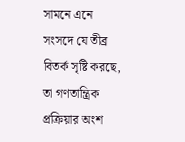সামনে এনে সংসদে যে তীব্র বিতর্ক সৃষ্টি করছে, তা গণতান্ত্রিক প্রক্রিয়ার অংশ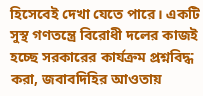হিসেবেই দেখা যেতে পারে। একটি সুস্থ গণতন্ত্রে বিরোধী দলের কাজই হচ্ছে সরকারের কার্যক্রম প্রশ্নবিদ্ধ করা, জবাবদিহির আওতায়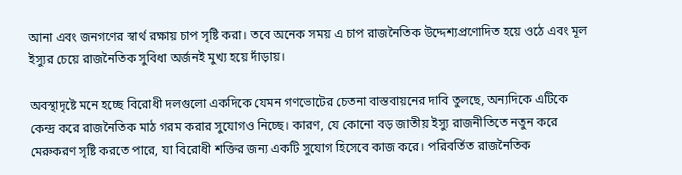আনা এবং জনগণের স্বার্থ রক্ষায় চাপ সৃষ্টি করা। তবে অনেক সময় এ চাপ রাজনৈতিক উদ্দেশ্যপ্রণোদিত হয়ে ওঠে এবং মূল ইস্যুর চেয়ে রাজনৈতিক সুবিধা অর্জনই মুখ্য হয়ে দাঁড়ায়।

অবস্থাদৃষ্টে মনে হচ্ছে বিরোধী দলগুলো একদিকে যেমন গণভোটের চেতনা বাস্তবায়নের দাবি তুলছে, অন্যদিকে এটিকে কেন্দ্র করে রাজনৈতিক মাঠ গরম করার সুযোগও নিচ্ছে। কারণ, যে কোনো বড় জাতীয় ইস্যু রাজনীতিতে নতুন করে মেরুকরণ সৃষ্টি করতে পারে, যা বিরোধী শক্তির জন্য একটি সুযোগ হিসেবে কাজ করে। পরিবর্তিত রাজনৈতিক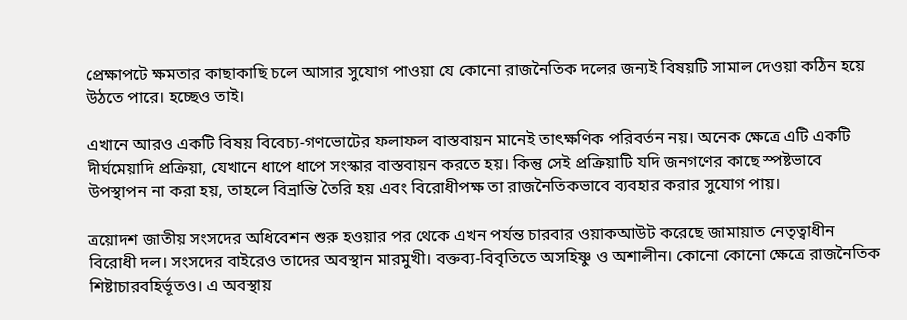প্রেক্ষাপটে ক্ষমতার কাছাকাছি চলে আসার সুযোগ পাওয়া যে কোনো রাজনৈতিক দলের জন্যই বিষয়টি সামাল দেওয়া কঠিন হয়ে উঠতে পারে। হচ্ছেও তাই।

এখানে আরও একটি বিষয় বিবেচ্য-গণভোটের ফলাফল বাস্তবায়ন মানেই তাৎক্ষণিক পরিবর্তন নয়। অনেক ক্ষেত্রে এটি একটি দীর্ঘমেয়াদি প্রক্রিয়া, যেখানে ধাপে ধাপে সংস্কার বাস্তবায়ন করতে হয়। কিন্তু সেই প্রক্রিয়াটি যদি জনগণের কাছে স্পষ্টভাবে উপস্থাপন না করা হয়, তাহলে বিভ্রান্তি তৈরি হয় এবং বিরোধীপক্ষ তা রাজনৈতিকভাবে ব্যবহার করার সুযোগ পায়।

ত্রয়োদশ জাতীয় সংসদের অধিবেশন শুরু হওয়ার পর থেকে এখন পর্যন্ত চারবার ওয়াকআউট করেছে জামায়াত নেতৃত্বাধীন বিরোধী দল। সংসদের বাইরেও তাদের অবস্থান মারমুখী। বক্তব্য-বিবৃতিতে অসহিষ্ণু ও অশালীন। কোনো কোনো ক্ষেত্রে রাজনৈতিক শিষ্টাচারবহির্ভূতও। এ অবস্থায়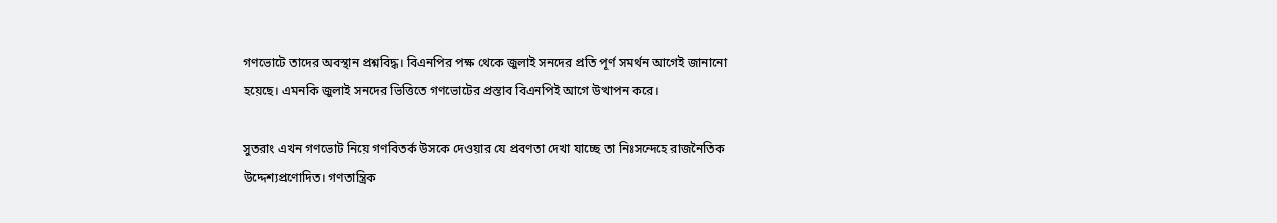গণভোটে তাদের অবস্থান প্রশ্নবিদ্ধ। বিএনপির পক্ষ থেকে জুলাই সনদের প্রতি পূর্ণ সমর্থন আগেই জানানো হয়েছে। এমনকি জুলাই সনদের ভিত্তিতে গণভোটের প্রস্তাব বিএনপিই আগে উত্থাপন করে।

সুতরাং এখন গণভোট নিয়ে গণবিতর্ক উসকে দেওয়ার যে প্রবণতা দেখা যাচ্ছে তা নিঃসন্দেহে রাজনৈতিক উদ্দেশ্যপ্রণোদিত। গণতান্ত্রিক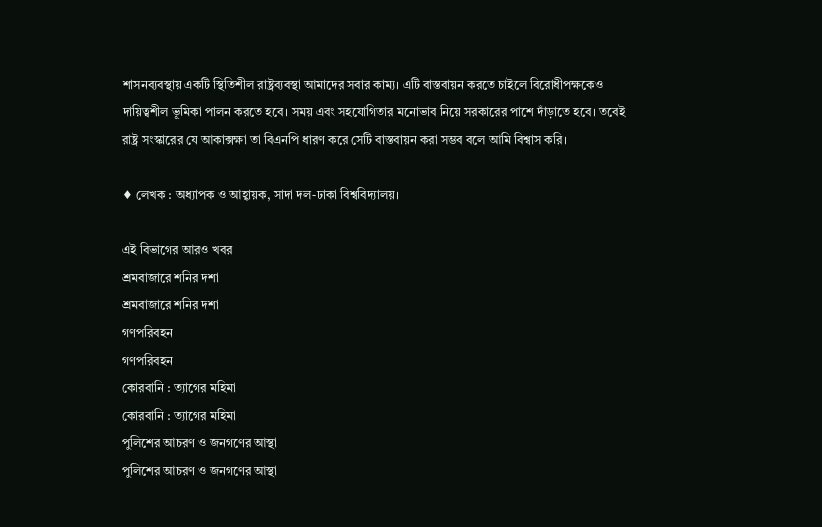শাসনব্যবস্থায় একটি স্থিতিশীল রাষ্ট্রব্যবস্থা আমাদের সবার কাম্য। এটি বাস্তবায়ন করতে চাইলে বিরোধীপক্ষকেও দায়িত্বশীল ভূমিকা পালন করতে হবে। সময় এবং সহযোগিতার মনোভাব নিয়ে সরকারের পাশে দাঁড়াতে হবে। তবেই রাষ্ট্র সংস্কারের যে আকাক্সক্ষা তা বিএনপি ধারণ করে সেটি বাস্তবায়ন করা সম্ভব বলে আমি বিশ্বাস করি।

♦ লেখক : অধ্যাপক ও আহ্বায়ক, সাদা দল-ঢাকা বিশ্ববিদ্যালয়।

এই বিভাগের আরও খবর
শ্রমবাজারে শনির দশা
শ্রমবাজারে শনির দশা
গণপরিবহন
গণপরিবহন
কোরবানি : ত্যাগের মহিমা
কোরবানি : ত্যাগের মহিমা
পুলিশের আচরণ ও জনগণের আস্থা
পুলিশের আচরণ ও জনগণের আস্থা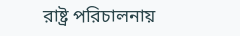রাষ্ট্র পরিচালনায়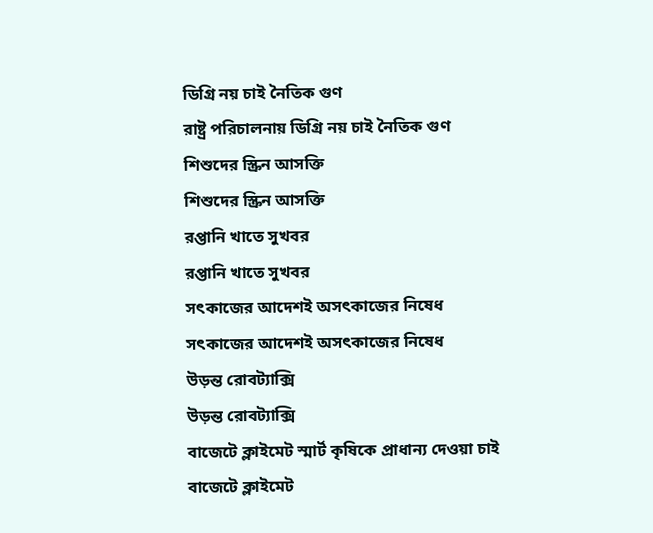ডিগ্রি নয় চাই নৈতিক গুণ
রাষ্ট্র পরিচালনায় ডিগ্রি নয় চাই নৈতিক গুণ
শিশুদের স্ক্রিন আসক্তি
শিশুদের স্ক্রিন আসক্তি
রপ্তানি খাতে সুখবর
রপ্তানি খাতে সুখবর
সৎকাজের আদেশই অসৎকাজের নিষেধ
সৎকাজের আদেশই অসৎকাজের নিষেধ
উড়ন্ত রোবট্যাক্সি
উড়ন্ত রোবট্যাক্সি
বাজেটে ক্লাইমেট স্মার্ট কৃষিকে প্রাধান্য দেওয়া চাই
বাজেটে ক্লাইমেট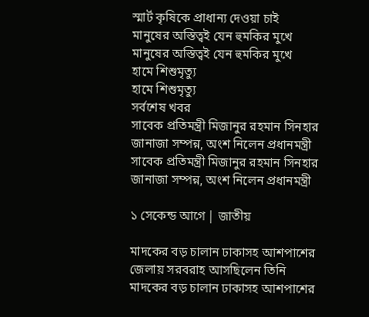স্মার্ট কৃষিকে প্রাধান্য দেওয়া চাই
মানুষের অস্তিত্বই যেন হুমকির মুখে
মানুষের অস্তিত্বই যেন হুমকির মুখে
হামে শিশুমৃত্যু
হামে শিশুমৃত্যু
সর্বশেষ খবর
সাবেক প্রতিমন্ত্রী মিজানুর রহমান সিনহার জানাজা সম্পন্ন, অংশ নিলেন প্রধানমন্ত্রী
সাবেক প্রতিমন্ত্রী মিজানুর রহমান সিনহার জানাজা সম্পন্ন, অংশ নিলেন প্রধানমন্ত্রী

১ সেকেন্ড আগে | জাতীয়

মাদকের বড় চালান ঢাকাসহ আশপাশের জেলায় সরবরাহ আসছিলেন তিনি
মাদকের বড় চালান ঢাকাসহ আশপাশের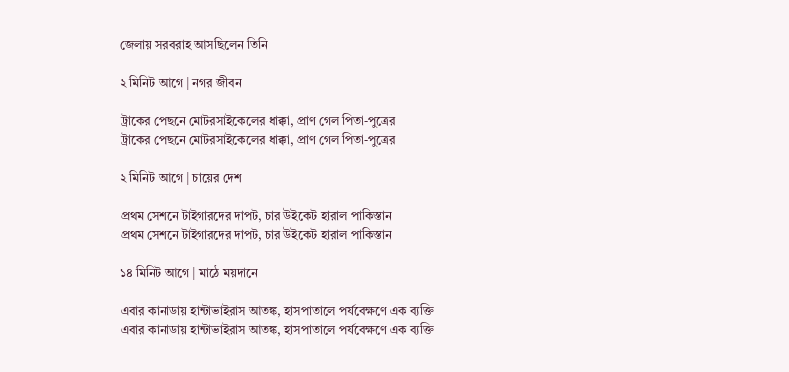জেলায় সরবরাহ আসছিলেন তিনি

২ মিনিট আগে | নগর জীবন

ট্রাকের পেছনে মোটরসাইকেলের ধাক্কা, প্রাণ গেল পিতা-পুত্রের
ট্রাকের পেছনে মোটরসাইকেলের ধাক্কা, প্রাণ গেল পিতা-পুত্রের

২ মিনিট আগে | চায়ের দেশ

প্রথম সেশনে টাইগারদের দাপট, চার উইকেট হারাল পাকিস্তান
প্রথম সেশনে টাইগারদের দাপট, চার উইকেট হারাল পাকিস্তান

১৪ মিনিট আগে | মাঠে ময়দানে

এবার কানাডায় হান্টাভাইরাস আতঙ্ক, হাসপাতালে পর্যবেক্ষণে এক ব্যক্তি
এবার কানাডায় হান্টাভাইরাস আতঙ্ক, হাসপাতালে পর্যবেক্ষণে এক ব্যক্তি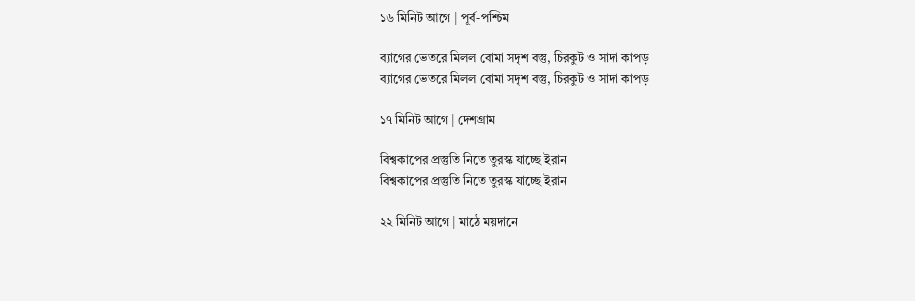১৬ মিনিট আগে | পূর্ব-পশ্চিম

ব্যাগের ভেতরে মিলল বোমা সদৃশ বস্তু, চিরকুট ও সাদা কাপড়
ব্যাগের ভেতরে মিলল বোমা সদৃশ বস্তু, চিরকুট ও সাদা কাপড়

১৭ মিনিট আগে | দেশগ্রাম

বিশ্বকাপের প্রস্তুতি নিতে তুরস্ক যাচ্ছে ইরান
বিশ্বকাপের প্রস্তুতি নিতে তুরস্ক যাচ্ছে ইরান

২২ মিনিট আগে | মাঠে ময়দানে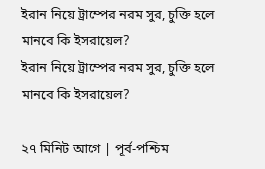ইরান নিয়ে ট্রাম্পের নরম সুর, চুক্তি হলে মানবে কি ইসরায়েল?
ইরান নিয়ে ট্রাম্পের নরম সুর, চুক্তি হলে মানবে কি ইসরায়েল?

২৭ মিনিট আগে | পূর্ব-পশ্চিম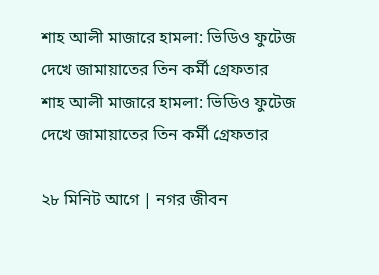শাহ আলী মাজারে হামলা: ভিডিও ফুটেজ দেখে জামায়াতের তিন কর্মী গ্রেফতার
শাহ আলী মাজারে হামলা: ভিডিও ফুটেজ দেখে জামায়াতের তিন কর্মী গ্রেফতার

২৮ মিনিট আগে | নগর জীবন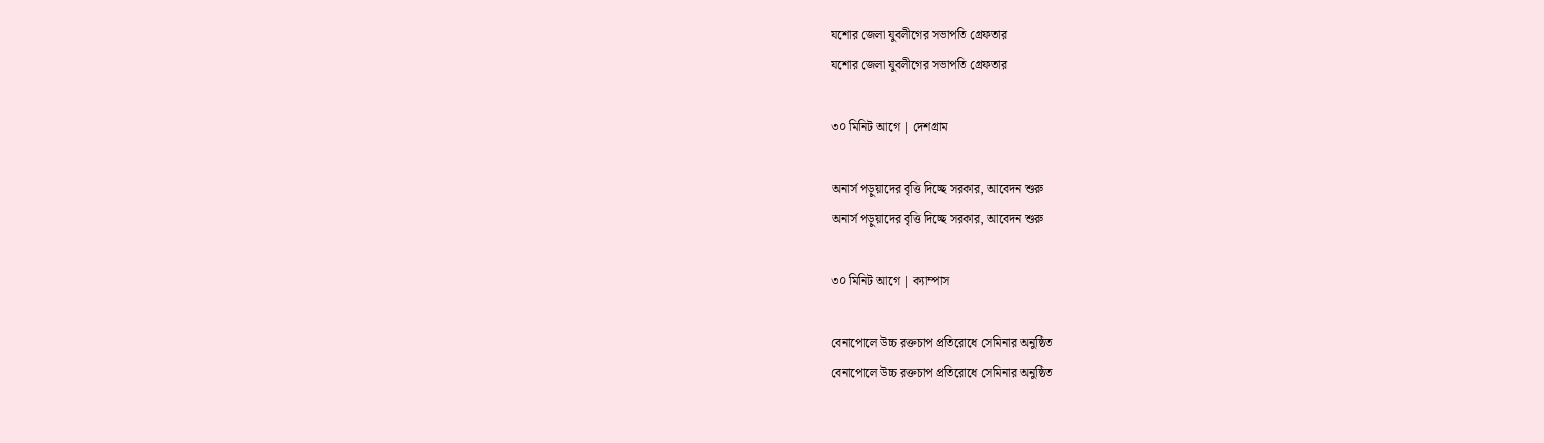যশোর জেলা যুবলীগের সভাপতি গ্রেফতার
যশোর জেলা যুবলীগের সভাপতি গ্রেফতার

৩০ মিনিট আগে | দেশগ্রাম

অনার্স পড়ুয়াদের বৃত্তি দিচ্ছে সরকার, আবেদন শুরু
অনার্স পড়ুয়াদের বৃত্তি দিচ্ছে সরকার, আবেদন শুরু

৩০ মিনিট আগে | ক্যাম্পাস

বেনাপোলে উচ্চ রক্তচাপ প্রতিরোধে সেমিনার অনুষ্ঠিত
বেনাপোলে উচ্চ রক্তচাপ প্রতিরোধে সেমিনার অনুষ্ঠিত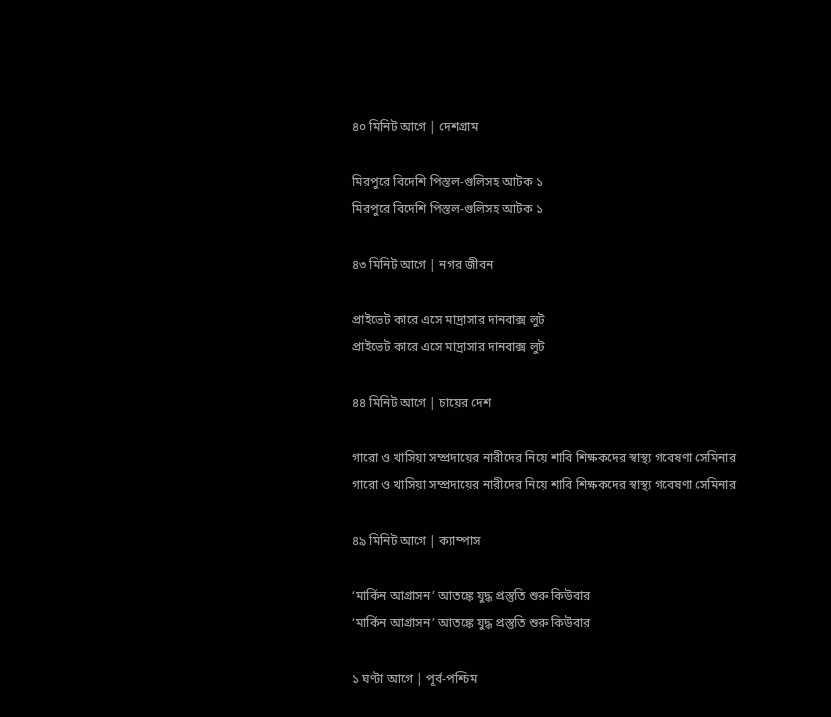৪০ মিনিট আগে | দেশগ্রাম

মিরপুরে বিদেশি পিস্তল-গুলিসহ আটক ১
মিরপুরে বিদেশি পিস্তল-গুলিসহ আটক ১

৪৩ মিনিট আগে | নগর জীবন

প্রাইভেট কারে এসে মাদ্রাসার দানবাক্স লুট
প্রাইভেট কারে এসে মাদ্রাসার দানবাক্স লুট

৪৪ মিনিট আগে | চায়ের দেশ

গারো ও খাসিয়া সম্প্রদায়ের নারীদের নিয়ে শাবি শিক্ষকদের স্বাস্থ্য গবেষণা সেমিনার
গারো ও খাসিয়া সম্প্রদায়ের নারীদের নিয়ে শাবি শিক্ষকদের স্বাস্থ্য গবেষণা সেমিনার

৪৯ মিনিট আগে | ক্যাম্পাস

‘মার্কিন আগ্রাসন’ আতঙ্কে যুদ্ধ প্রস্তুতি শুরু কিউবার
‘মার্কিন আগ্রাসন’ আতঙ্কে যুদ্ধ প্রস্তুতি শুরু কিউবার

১ ঘণ্টা আগে | পূর্ব-পশ্চিম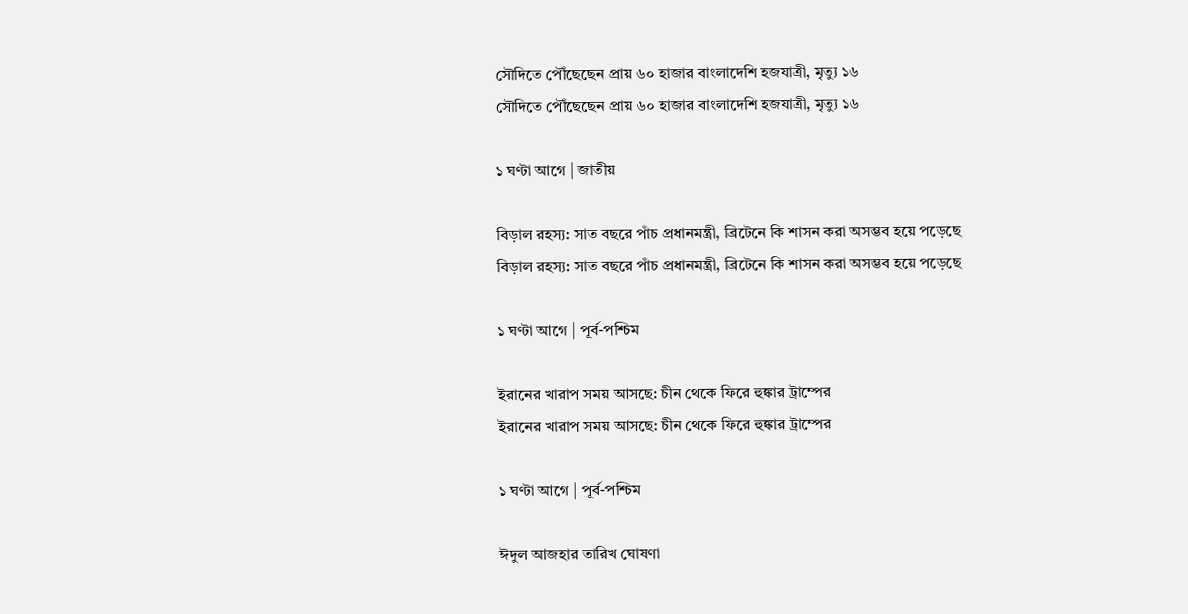সৌদিতে পৌঁছেছেন প্রায় ৬০ হাজার বাংলাদেশি হজযাত্রী, মৃত্যু ১৬
সৌদিতে পৌঁছেছেন প্রায় ৬০ হাজার বাংলাদেশি হজযাত্রী, মৃত্যু ১৬

১ ঘণ্টা আগে | জাতীয়

বিড়াল রহস্য: সাত বছরে পাঁচ প্রধানমন্ত্রী, ব্রিটেনে কি শাসন করা অসম্ভব হয়ে পড়েছে
বিড়াল রহস্য: সাত বছরে পাঁচ প্রধানমন্ত্রী, ব্রিটেনে কি শাসন করা অসম্ভব হয়ে পড়েছে

১ ঘণ্টা আগে | পূর্ব-পশ্চিম

ইরানের খারাপ সময় আসছে: চীন থেকে ফিরে হুঙ্কার ট্রাম্পের
ইরানের খারাপ সময় আসছে: চীন থেকে ফিরে হুঙ্কার ট্রাম্পের

১ ঘণ্টা আগে | পূর্ব-পশ্চিম

ঈদুল আজহার তারিখ ঘোষণা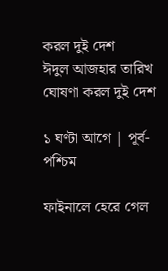করল দুই দেশ
ঈদুল আজহার তারিখ ঘোষণা করল দুই দেশ

১ ঘণ্টা আগে | পূর্ব-পশ্চিম

ফাইনালে হেরে গেল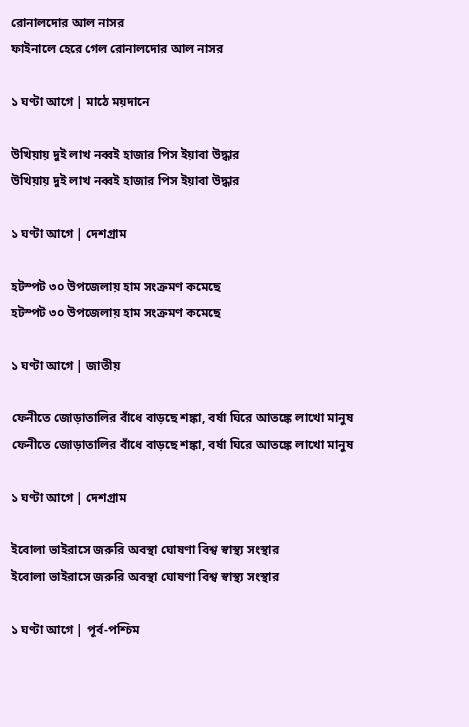রোনালদোর আল নাসর
ফাইনালে হেরে গেল রোনালদোর আল নাসর

১ ঘণ্টা আগে | মাঠে ময়দানে

উখিয়ায় দুই লাখ নব্বই হাজার পিস ইয়াবা উদ্ধার
উখিয়ায় দুই লাখ নব্বই হাজার পিস ইয়াবা উদ্ধার

১ ঘণ্টা আগে | দেশগ্রাম

হটস্পট ৩০ উপজেলায় হাম সংক্রমণ কমেছে
হটস্পট ৩০ উপজেলায় হাম সংক্রমণ কমেছে

১ ঘণ্টা আগে | জাতীয়

ফেনীতে জোড়াতালির বাঁধে বাড়ছে শঙ্কা, বর্ষা ঘিরে আতঙ্কে লাখো মানুষ
ফেনীতে জোড়াতালির বাঁধে বাড়ছে শঙ্কা, বর্ষা ঘিরে আতঙ্কে লাখো মানুষ

১ ঘণ্টা আগে | দেশগ্রাম

ইবোলা ভাইরাসে জরুরি অবস্থা ঘোষণা বিশ্ব স্বাস্থ্য সংস্থার
ইবোলা ভাইরাসে জরুরি অবস্থা ঘোষণা বিশ্ব স্বাস্থ্য সংস্থার

১ ঘণ্টা আগে | পূর্ব-পশ্চিম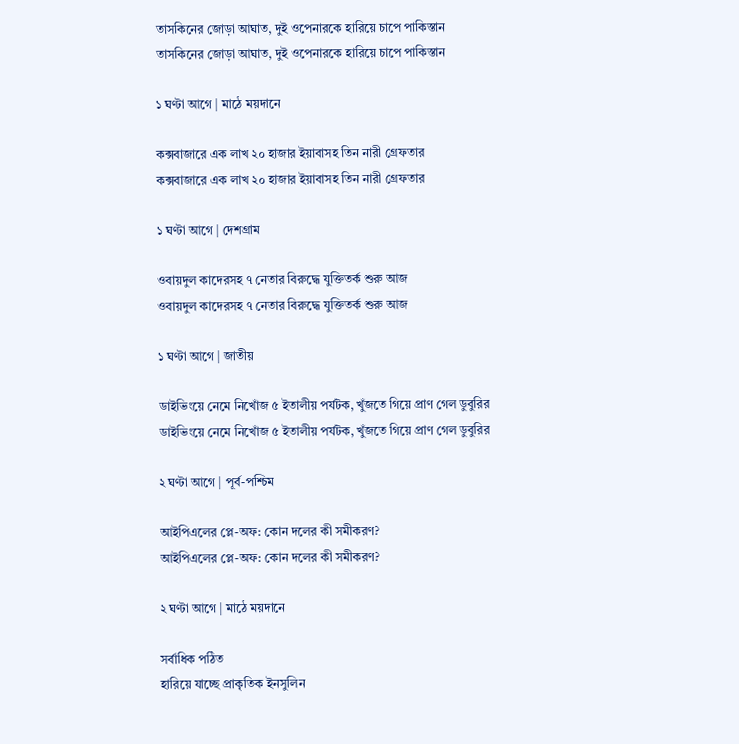তাসকিনের জোড়া আঘাত, দুই ওপেনারকে হারিয়ে চাপে পাকিস্তান
তাসকিনের জোড়া আঘাত, দুই ওপেনারকে হারিয়ে চাপে পাকিস্তান

১ ঘণ্টা আগে | মাঠে ময়দানে

কক্সবাজারে এক লাখ ২০ হাজার ইয়াবাসহ তিন নারী গ্রেফতার
কক্সবাজারে এক লাখ ২০ হাজার ইয়াবাসহ তিন নারী গ্রেফতার

১ ঘণ্টা আগে | দেশগ্রাম

ওবায়দুল কাদেরসহ ৭ নেতার বিরুদ্ধে যুক্তিতর্ক শুরু আজ
ওবায়দুল কাদেরসহ ৭ নেতার বিরুদ্ধে যুক্তিতর্ক শুরু আজ

১ ঘণ্টা আগে | জাতীয়

ডাইভিংয়ে নেমে নিখোঁজ ৫ ইতালীয় পর্যটক, খুঁজতে গিয়ে প্রাণ গেল ডুবুরির
ডাইভিংয়ে নেমে নিখোঁজ ৫ ইতালীয় পর্যটক, খুঁজতে গিয়ে প্রাণ গেল ডুবুরির

২ ঘণ্টা আগে | পূর্ব-পশ্চিম

আইপিএলের প্লে-অফ: কোন দলের কী সমীকরণ?
আইপিএলের প্লে-অফ: কোন দলের কী সমীকরণ?

২ ঘণ্টা আগে | মাঠে ময়দানে

সর্বাধিক পঠিত
হারিয়ে যাচ্ছে প্রাকৃতিক ইনসুলিন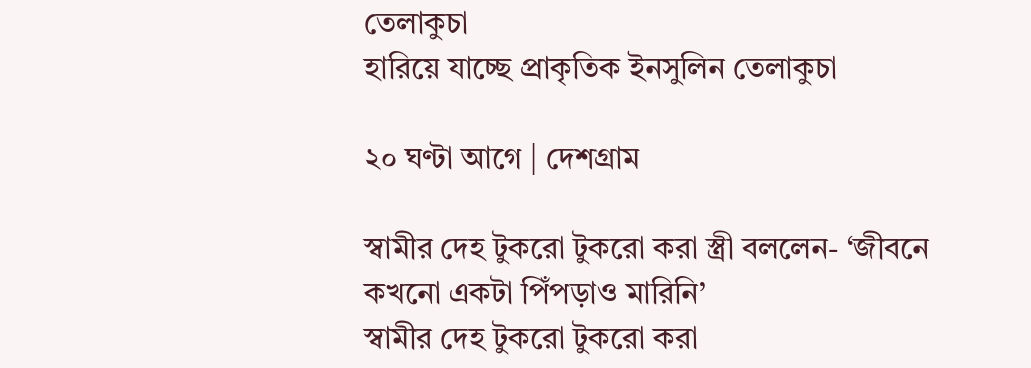তেলাকুচা
হারিয়ে যাচ্ছে প্রাকৃতিক ইনসুলিন তেলাকুচা

২০ ঘণ্টা আগে | দেশগ্রাম

স্বামীর দেহ টুকরো টুকরো করা স্ত্রী বললেন- ‘জীবনে কখনো একটা পিঁপড়াও মারিনি’
স্বামীর দেহ টুকরো টুকরো করা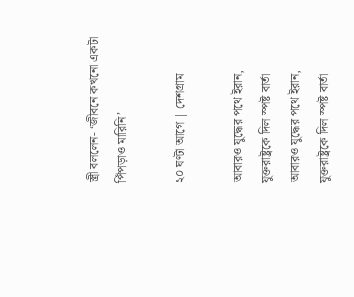স্ত্রী বললেন- ‘জীবনে কখনো একটা পিঁপড়াও মারিনি’

২০ ঘণ্টা আগে | দেশগ্রাম

আবারও যুদ্ধের পথে ইরান, যুক্তরাষ্ট্রকে দিল স্পষ্ট বার্তা
আবারও যুদ্ধের পথে ইরান, যুক্তরাষ্ট্রকে দিল স্পষ্ট বার্তা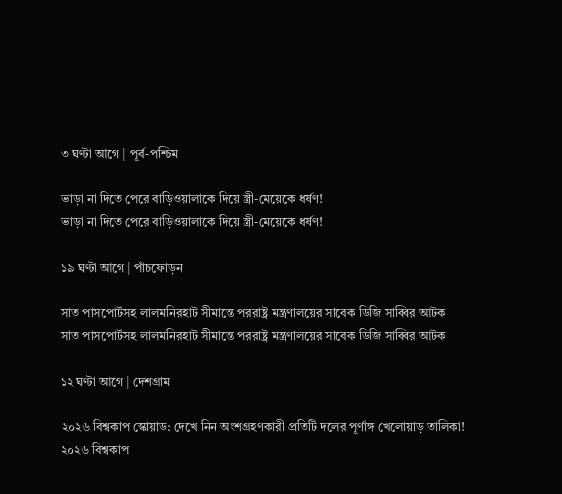৩ ঘণ্টা আগে | পূর্ব-পশ্চিম

ভাড়া না দিতে পেরে বাড়িওয়ালাকে দিয়ে স্ত্রী-মেয়েকে ধর্ষণ!
ভাড়া না দিতে পেরে বাড়িওয়ালাকে দিয়ে স্ত্রী-মেয়েকে ধর্ষণ!

১৯ ঘণ্টা আগে | পাঁচফোড়ন

সাত পাসপোর্টসহ লালমনিরহাট সীমান্তে পররাষ্ট্র মন্ত্রণালয়ের সাবেক ডিজি সাব্বির আটক
সাত পাসপোর্টসহ লালমনিরহাট সীমান্তে পররাষ্ট্র মন্ত্রণালয়ের সাবেক ডিজি সাব্বির আটক

১২ ঘণ্টা আগে | দেশগ্রাম

২০২৬ বিশ্বকাপ স্কোয়াড: দেখে নিন অংশগ্রহণকারী প্রতিটি দলের পূর্ণাঙ্গ খেলোয়াড় তালিকা!
২০২৬ বিশ্বকাপ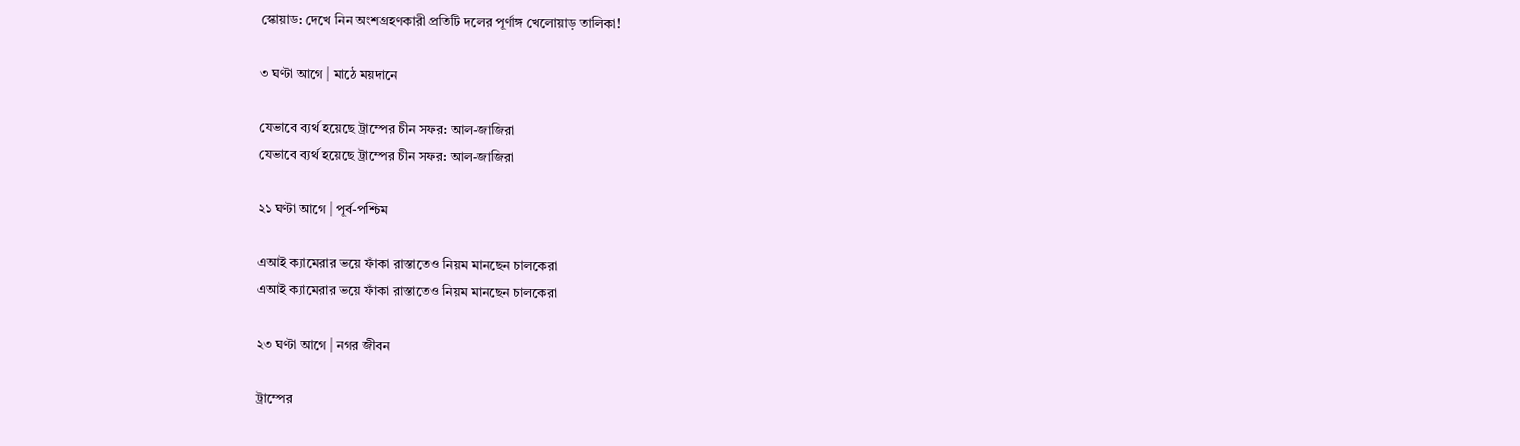স্কোয়াড: দেখে নিন অংশগ্রহণকারী প্রতিটি দলের পূর্ণাঙ্গ খেলোয়াড় তালিকা!

৩ ঘণ্টা আগে | মাঠে ময়দানে

যেভাবে ব্যর্থ হয়েছে ট্রাম্পের চীন সফর: আল-জাজিরা
যেভাবে ব্যর্থ হয়েছে ট্রাম্পের চীন সফর: আল-জাজিরা

২১ ঘণ্টা আগে | পূর্ব-পশ্চিম

এআই ক্যামেরার ভয়ে ফাঁকা রাস্তাতেও নিয়ম মানছেন চালকেরা
এআই ক্যামেরার ভয়ে ফাঁকা রাস্তাতেও নিয়ম মানছেন চালকেরা

২৩ ঘণ্টা আগে | নগর জীবন

ট্রাম্পের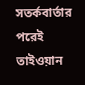সতর্কবার্তার পরেই তাইওয়ান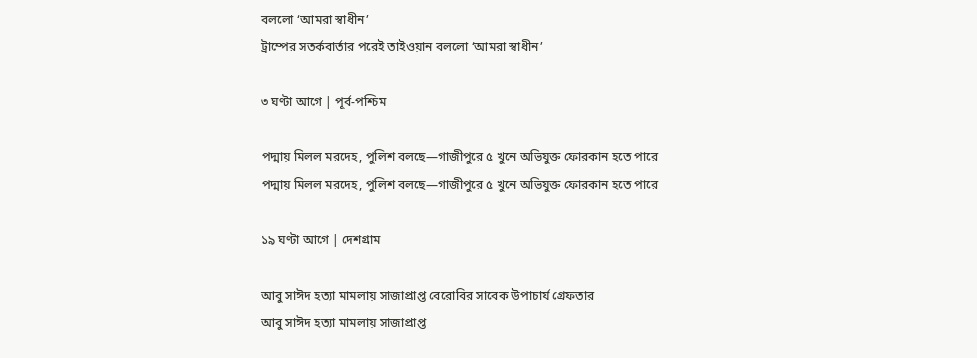বললো ‘আমরা স্বাধীন’
ট্রাম্পের সতর্কবার্তার পরেই তাইওয়ান বললো ‘আমরা স্বাধীন’

৩ ঘণ্টা আগে | পূর্ব-পশ্চিম

পদ্মায় মিলল মরদেহ, পুলিশ বলছে—গাজীপুরে ৫ খুনে অভিযুক্ত ফোরকান হতে পারে
পদ্মায় মিলল মরদেহ, পুলিশ বলছে—গাজীপুরে ৫ খুনে অভিযুক্ত ফোরকান হতে পারে

১৯ ঘণ্টা আগে | দেশগ্রাম

আবু সাঈদ হত্যা মামলায় সাজাপ্রাপ্ত বেরোবির সাবেক উপাচার্য গ্রেফতার
আবু সাঈদ হত্যা মামলায় সাজাপ্রাপ্ত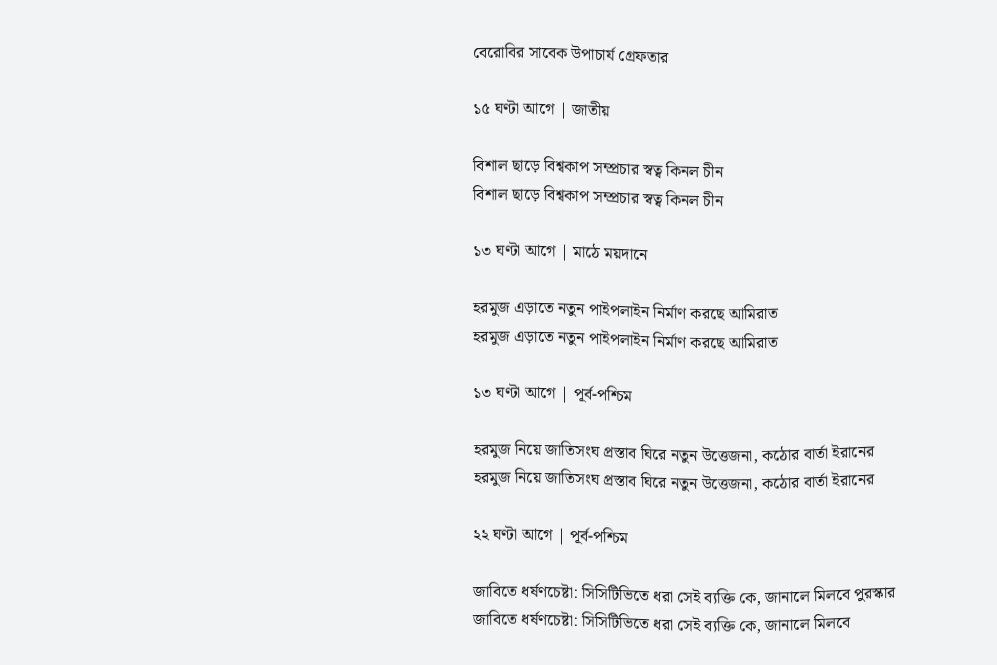বেরোবির সাবেক উপাচার্য গ্রেফতার

১৫ ঘণ্টা আগে | জাতীয়

বিশাল ছাড়ে বিশ্বকাপ সম্প্রচার স্বত্ব কিনল চীন
বিশাল ছাড়ে বিশ্বকাপ সম্প্রচার স্বত্ব কিনল চীন

১৩ ঘণ্টা আগে | মাঠে ময়দানে

হরমুজ এড়াতে নতুন পাইপলাইন নির্মাণ করছে আমিরাত
হরমুজ এড়াতে নতুন পাইপলাইন নির্মাণ করছে আমিরাত

১৩ ঘণ্টা আগে | পূর্ব-পশ্চিম

হরমুজ নিয়ে জাতিসংঘ প্রস্তাব ঘিরে নতুন উত্তেজনা, কঠোর বার্তা ইরানের
হরমুজ নিয়ে জাতিসংঘ প্রস্তাব ঘিরে নতুন উত্তেজনা, কঠোর বার্তা ইরানের

২২ ঘণ্টা আগে | পূর্ব-পশ্চিম

জাবিতে ধর্ষণচেষ্টা: সিসিটিভিতে ধরা সেই ব্যক্তি কে, জানালে মিলবে পুরস্কার
জাবিতে ধর্ষণচেষ্টা: সিসিটিভিতে ধরা সেই ব্যক্তি কে, জানালে মিলবে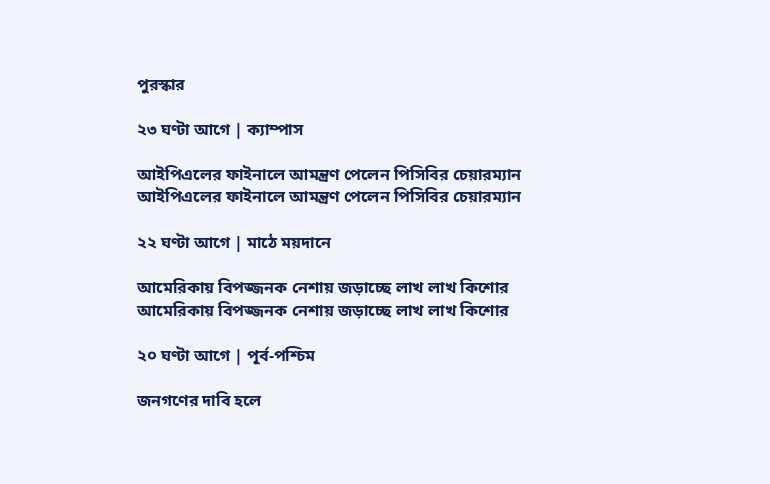পুরস্কার

২৩ ঘণ্টা আগে | ক্যাম্পাস

আইপিএলের ফাইনালে আমন্ত্রণ পেলেন পিসিবির চেয়ারম্যান
আইপিএলের ফাইনালে আমন্ত্রণ পেলেন পিসিবির চেয়ারম্যান

২২ ঘণ্টা আগে | মাঠে ময়দানে

আমেরিকায় বিপজ্জনক নেশায় জড়াচ্ছে লাখ লাখ কিশোর
আমেরিকায় বিপজ্জনক নেশায় জড়াচ্ছে লাখ লাখ কিশোর

২০ ঘণ্টা আগে | পূর্ব-পশ্চিম

জনগণের দাবি হলে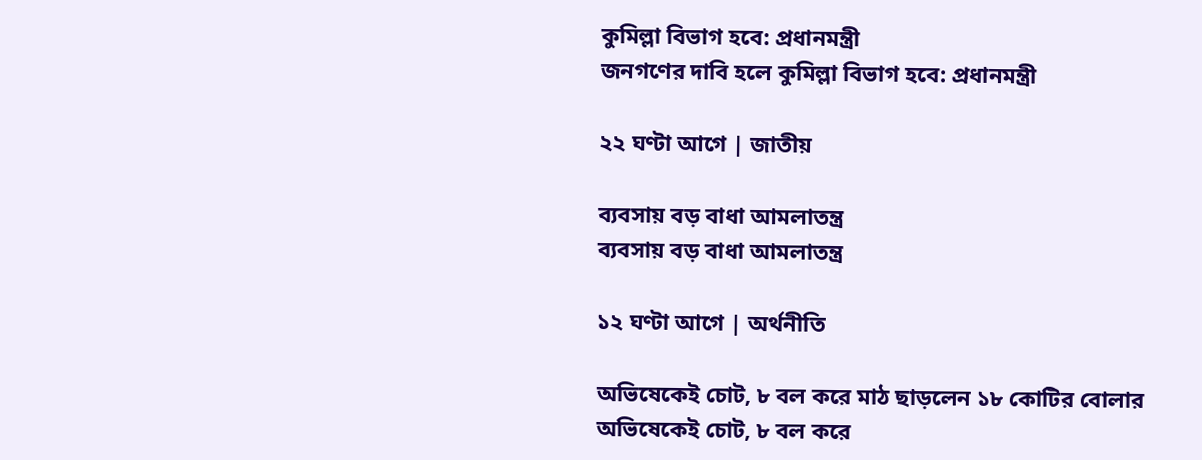কুমিল্লা বিভাগ হবে: প্রধানমন্ত্রী
জনগণের দাবি হলে কুমিল্লা বিভাগ হবে: প্রধানমন্ত্রী

২২ ঘণ্টা আগে | জাতীয়

ব্যবসায় বড় বাধা আমলাতন্ত্র
ব্যবসায় বড় বাধা আমলাতন্ত্র

১২ ঘণ্টা আগে | অর্থনীতি

অভিষেকেই চোট, ৮ বল করে মাঠ ছাড়লেন ১৮ কোটির বোলার
অভিষেকেই চোট, ৮ বল করে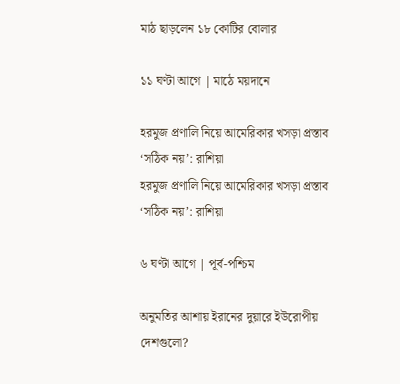মাঠ ছাড়লেন ১৮ কোটির বোলার

১১ ঘণ্টা আগে | মাঠে ময়দানে

হরমুজ প্রণালি নিয়ে আমেরিকার খসড়া প্রস্তাব ‘সঠিক নয়’: রাশিয়া
হরমুজ প্রণালি নিয়ে আমেরিকার খসড়া প্রস্তাব ‘সঠিক নয়’: রাশিয়া

৬ ঘণ্টা আগে | পূর্ব-পশ্চিম

অনুমতির আশায় ইরানের দুয়ারে ইউরোপীয় দেশগুলো?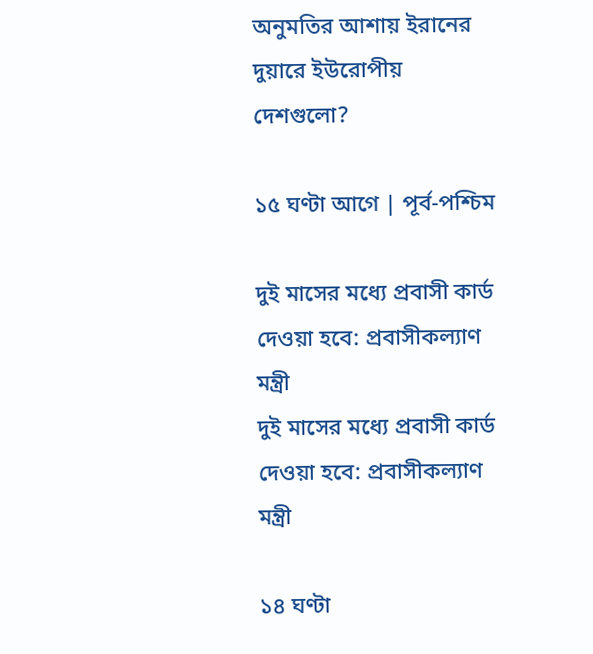অনুমতির আশায় ইরানের দুয়ারে ইউরোপীয় দেশগুলো?

১৫ ঘণ্টা আগে | পূর্ব-পশ্চিম

দুই মাসের মধ্যে প্রবাসী কার্ড দেওয়া হবে: প্রবাসীকল্যাণ মন্ত্রী
দুই মাসের মধ্যে প্রবাসী কার্ড দেওয়া হবে: প্রবাসীকল্যাণ মন্ত্রী

১৪ ঘণ্টা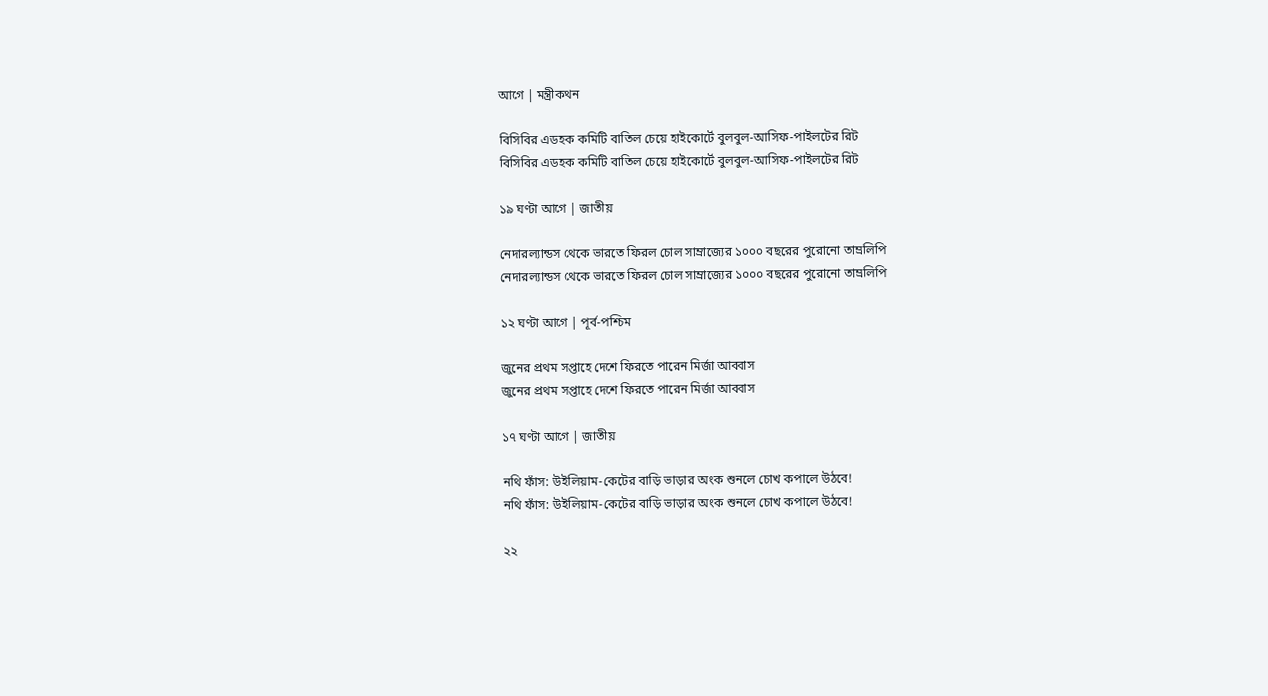আগে | মন্ত্রীকথন

বিসিবির এডহক কমিটি বাতিল চেয়ে হাইকোর্টে বুলবুল-আসিফ-পাইলটের রিট
বিসিবির এডহক কমিটি বাতিল চেয়ে হাইকোর্টে বুলবুল-আসিফ-পাইলটের রিট

১৯ ঘণ্টা আগে | জাতীয়

নেদারল্যান্ডস থেকে ভারতে ফিরল চোল সাম্রাজ্যের ১০০০ বছরের পুরোনো তাম্রলিপি
নেদারল্যান্ডস থেকে ভারতে ফিরল চোল সাম্রাজ্যের ১০০০ বছরের পুরোনো তাম্রলিপি

১২ ঘণ্টা আগে | পূর্ব-পশ্চিম

জুনের প্রথম সপ্তাহে দেশে ফিরতে পারেন মির্জা আব্বাস
জুনের প্রথম সপ্তাহে দেশে ফিরতে পারেন মির্জা আব্বাস

১৭ ঘণ্টা আগে | জাতীয়

নথি ফাঁস: উইলিয়াম-কেটের বাড়ি ভাড়ার অংক শুনলে চোখ কপালে উঠবে!
নথি ফাঁস: উইলিয়াম-কেটের বাড়ি ভাড়ার অংক শুনলে চোখ কপালে উঠবে!

২২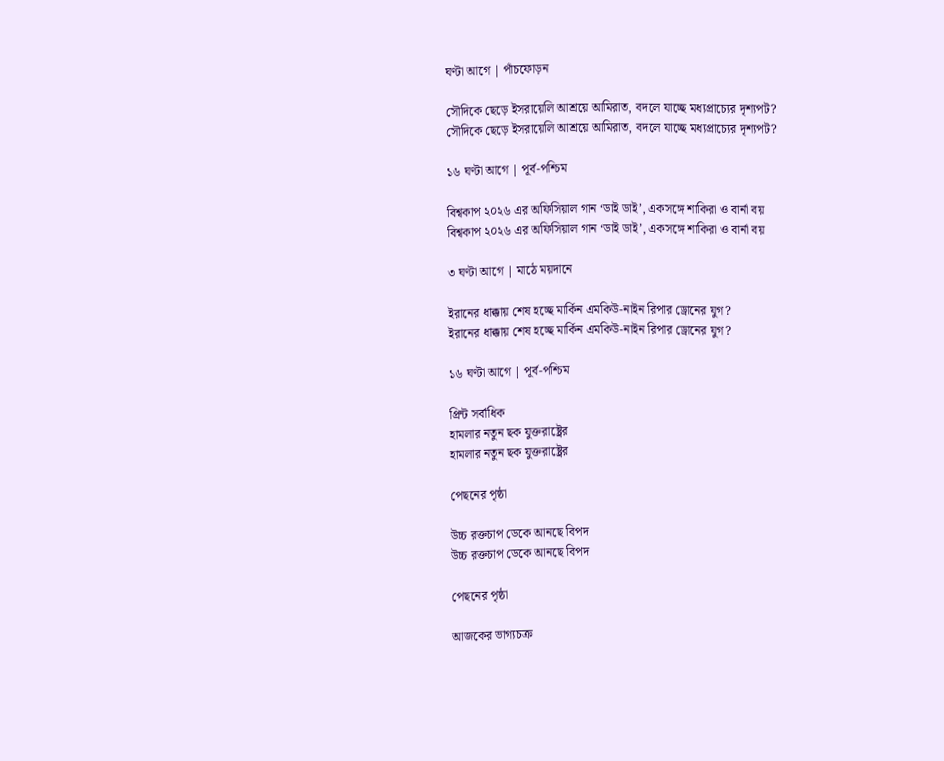ঘণ্টা আগে | পাঁচফোড়ন

সৌদিকে ছেড়ে ইসরায়েলি আশ্রয়ে আমিরাত, বদলে যাচ্ছে মধ্যপ্রাচ্যের দৃশ্যপট?
সৌদিকে ছেড়ে ইসরায়েলি আশ্রয়ে আমিরাত, বদলে যাচ্ছে মধ্যপ্রাচ্যের দৃশ্যপট?

১৬ ঘণ্টা আগে | পূর্ব-পশ্চিম

বিশ্বকাপ ২০২৬ এর অফিসিয়াল গান ‘ডাই ডাই’, একসঙ্গে শাকিরা ও বার্না বয়
বিশ্বকাপ ২০২৬ এর অফিসিয়াল গান ‘ডাই ডাই’, একসঙ্গে শাকিরা ও বার্না বয়

৩ ঘণ্টা আগে | মাঠে ময়দানে

ইরানের ধাক্কায় শেষ হচ্ছে মার্কিন এমকিউ-নাইন রিপার ড্রোনের যুগ?
ইরানের ধাক্কায় শেষ হচ্ছে মার্কিন এমকিউ-নাইন রিপার ড্রোনের যুগ?

১৬ ঘণ্টা আগে | পূর্ব-পশ্চিম

প্রিন্ট সর্বাধিক
হামলার নতুন ছক যুক্তরাষ্ট্রের
হামলার নতুন ছক যুক্তরাষ্ট্রের

পেছনের পৃষ্ঠা

উচ্চ রক্তচাপ ডেকে আনছে বিপদ
উচ্চ রক্তচাপ ডেকে আনছে বিপদ

পেছনের পৃষ্ঠা

আজকের ভাগ্যচক্র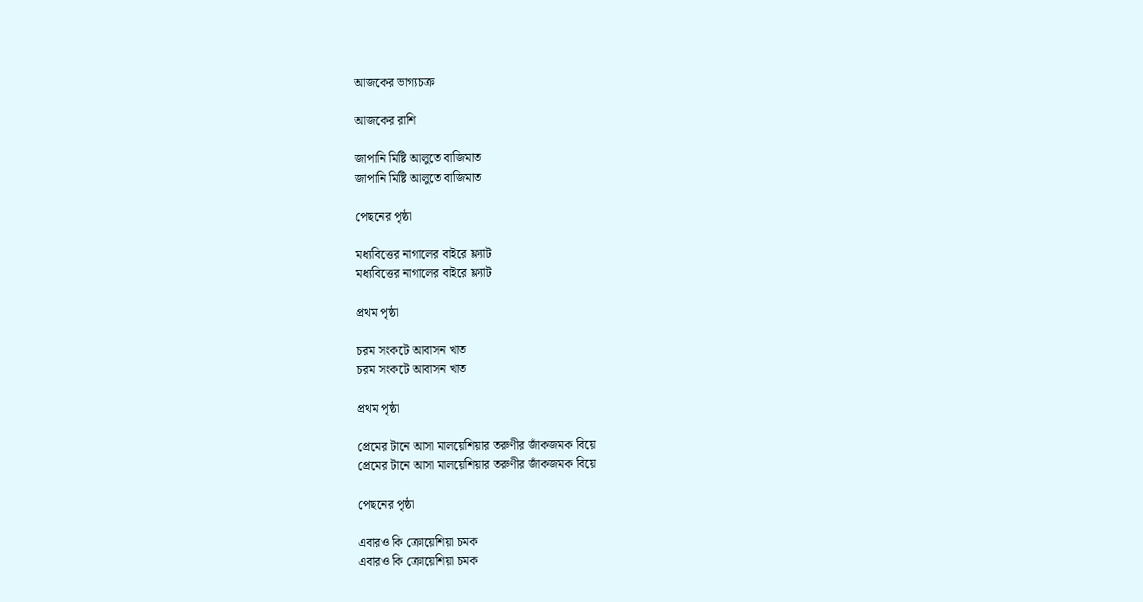আজকের ভাগ্যচক্র

আজকের রাশি

জাপানি মিষ্টি আলুতে বাজিমাত
জাপানি মিষ্টি আলুতে বাজিমাত

পেছনের পৃষ্ঠা

মধ্যবিত্তের নাগালের বাইরে ফ্ল্যাট
মধ্যবিত্তের নাগালের বাইরে ফ্ল্যাট

প্রথম পৃষ্ঠা

চরম সংকটে আবাসন খাত
চরম সংকটে আবাসন খাত

প্রথম পৃষ্ঠা

প্রেমের টানে আসা মালয়েশিয়ার তরুণীর জাঁকজমক বিয়ে
প্রেমের টানে আসা মালয়েশিয়ার তরুণীর জাঁকজমক বিয়ে

পেছনের পৃষ্ঠা

এবারও কি ক্রোয়েশিয়া চমক
এবারও কি ক্রোয়েশিয়া চমক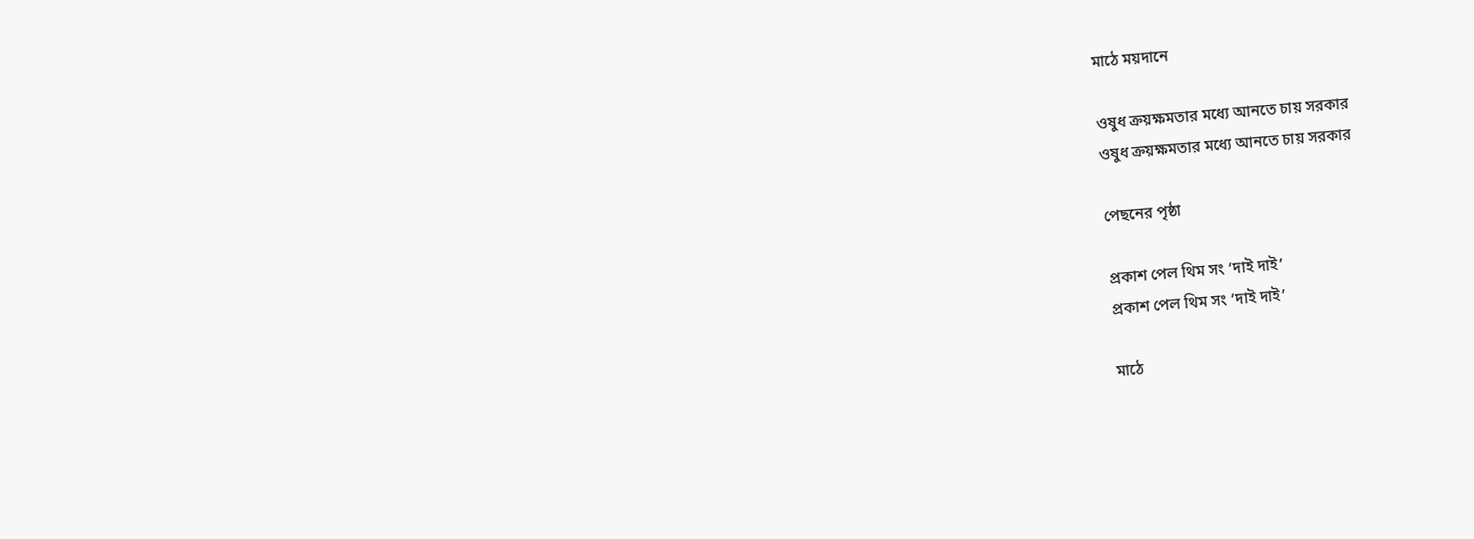মাঠে ময়দানে

ওষুধ ক্রয়ক্ষমতার মধ্যে আনতে চায় সরকার
ওষুধ ক্রয়ক্ষমতার মধ্যে আনতে চায় সরকার

পেছনের পৃষ্ঠা

প্রকাশ পেল থিম সং ‘দাই দাই’
প্রকাশ পেল থিম সং ‘দাই দাই’

মাঠে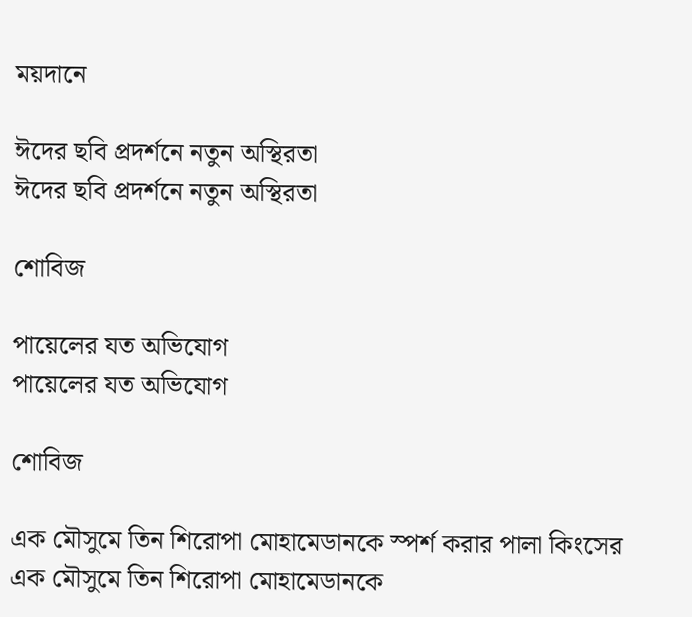ময়দানে

ঈদের ছবি প্রদর্শনে নতুন অস্থিরতা
ঈদের ছবি প্রদর্শনে নতুন অস্থিরতা

শোবিজ

পায়েলের যত অভিযোগ
পায়েলের যত অভিযোগ

শোবিজ

এক মৌসুমে তিন শিরোপা মোহামেডানকে স্পর্শ করার পালা কিংসের
এক মৌসুমে তিন শিরোপা মোহামেডানকে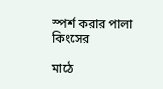স্পর্শ করার পালা কিংসের

মাঠে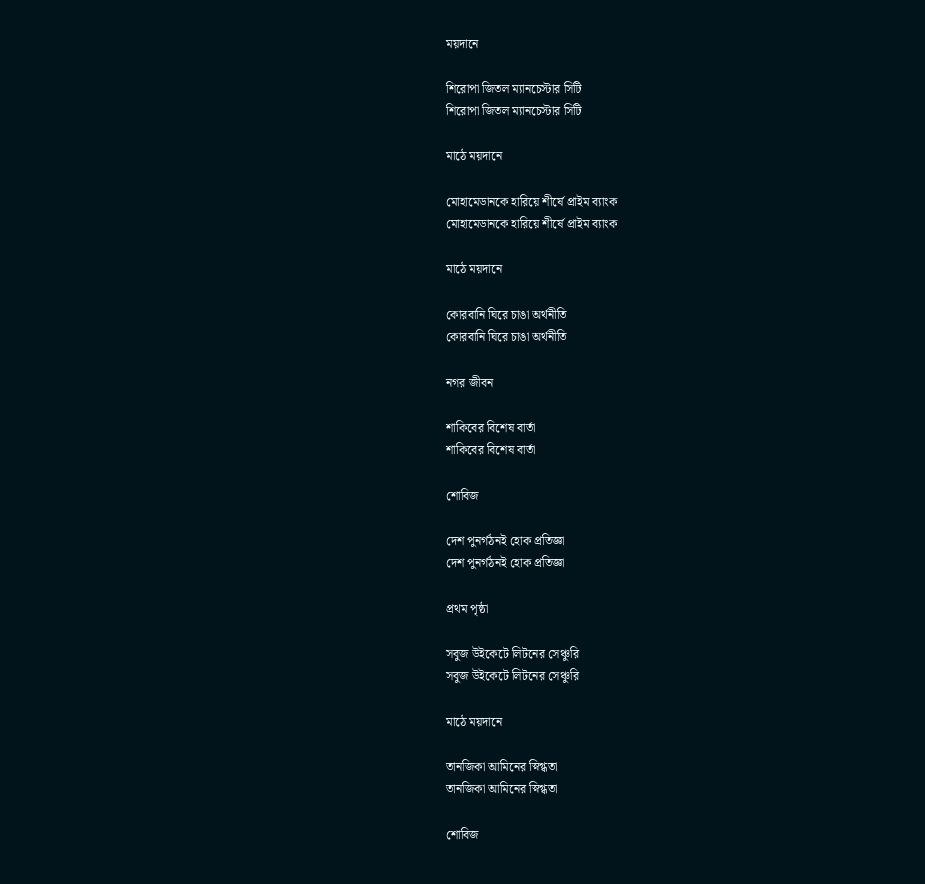ময়দানে

শিরোপা জিতল ম্যানচেস্টার সিটি
শিরোপা জিতল ম্যানচেস্টার সিটি

মাঠে ময়দানে

মোহামেডানকে হারিয়ে শীর্ষে প্রাইম ব্যাংক
মোহামেডানকে হারিয়ে শীর্ষে প্রাইম ব্যাংক

মাঠে ময়দানে

কোরবানি ঘিরে চাঙা অর্থনীতি
কোরবানি ঘিরে চাঙা অর্থনীতি

নগর জীবন

শাকিবের বিশেষ বার্তা
শাকিবের বিশেষ বার্তা

শোবিজ

দেশ পুনর্গঠনই হোক প্রতিজ্ঞা
দেশ পুনর্গঠনই হোক প্রতিজ্ঞা

প্রথম পৃষ্ঠা

সবুজ উইকেটে লিটনের সেঞ্চুরি
সবুজ উইকেটে লিটনের সেঞ্চুরি

মাঠে ময়দানে

তানজিকা আমিনের স্নিগ্ধতা
তানজিকা আমিনের স্নিগ্ধতা

শোবিজ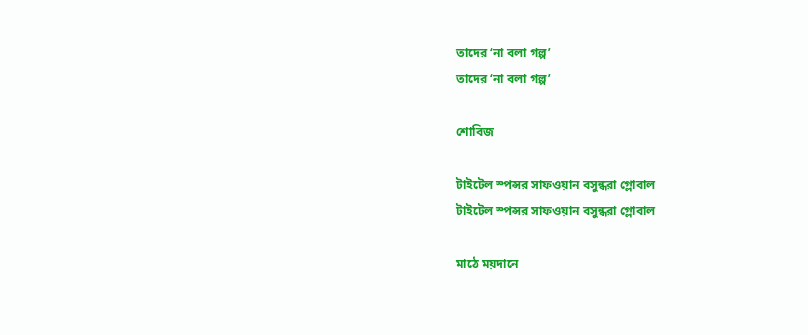তাদের ‘না বলা গল্প’
তাদের ‘না বলা গল্প’

শোবিজ

টাইটেল স্পন্সর সাফওয়ান বসুন্ধরা গ্লোবাল
টাইটেল স্পন্সর সাফওয়ান বসুন্ধরা গ্লোবাল

মাঠে ময়দানে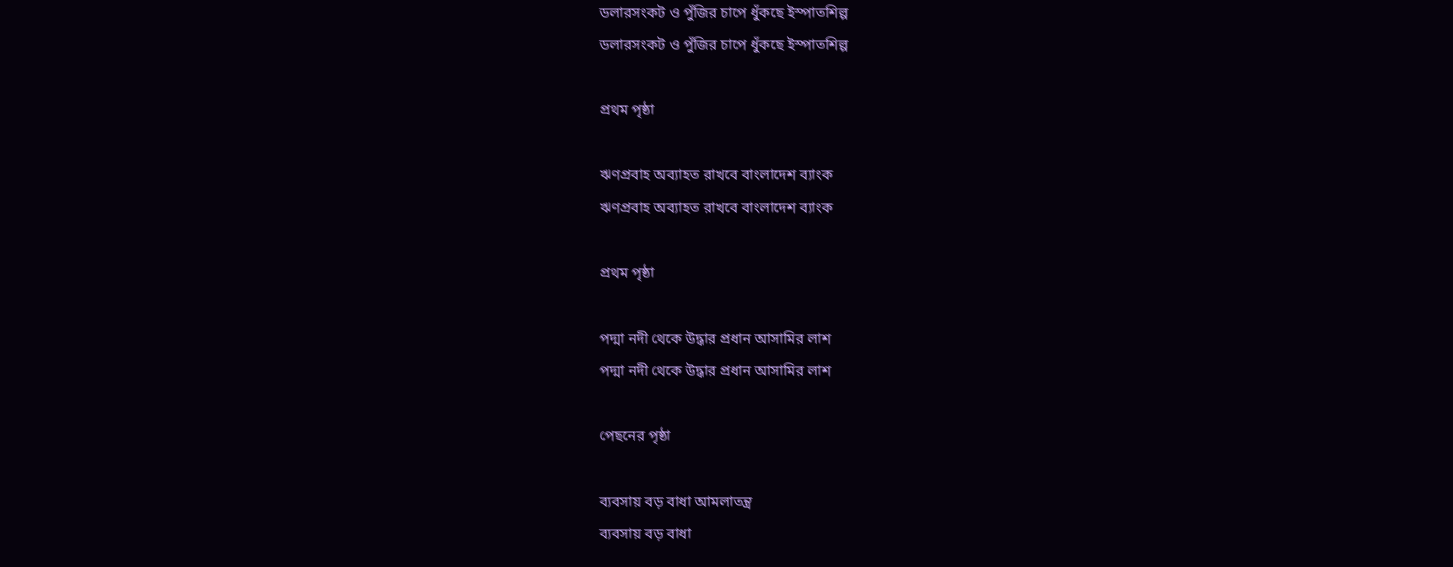ডলারসংকট ও পুঁজির চাপে ধুঁকছে ইস্পাতশিল্প
ডলারসংকট ও পুঁজির চাপে ধুঁকছে ইস্পাতশিল্প

প্রথম পৃষ্ঠা

ঋণপ্রবাহ অব্যাহত রাখবে বাংলাদেশ ব্যাংক
ঋণপ্রবাহ অব্যাহত রাখবে বাংলাদেশ ব্যাংক

প্রথম পৃষ্ঠা

পদ্মা নদী থেকে উদ্ধার প্রধান আসামির লাশ
পদ্মা নদী থেকে উদ্ধার প্রধান আসামির লাশ

পেছনের পৃষ্ঠা

ব্যবসায় বড় বাধা আমলাতন্ত্র
ব্যবসায় বড় বাধা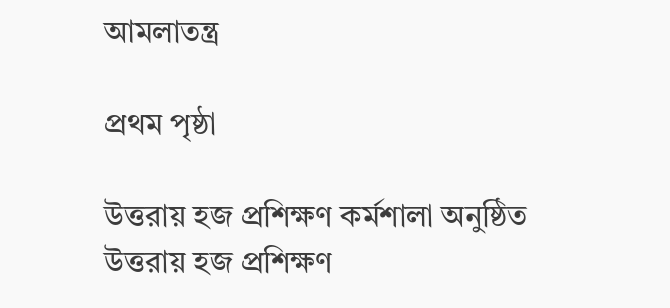আমলাতন্ত্র

প্রথম পৃষ্ঠা

উত্তরায় হজ প্রশিক্ষণ কর্মশালা অনুষ্ঠিত
উত্তরায় হজ প্রশিক্ষণ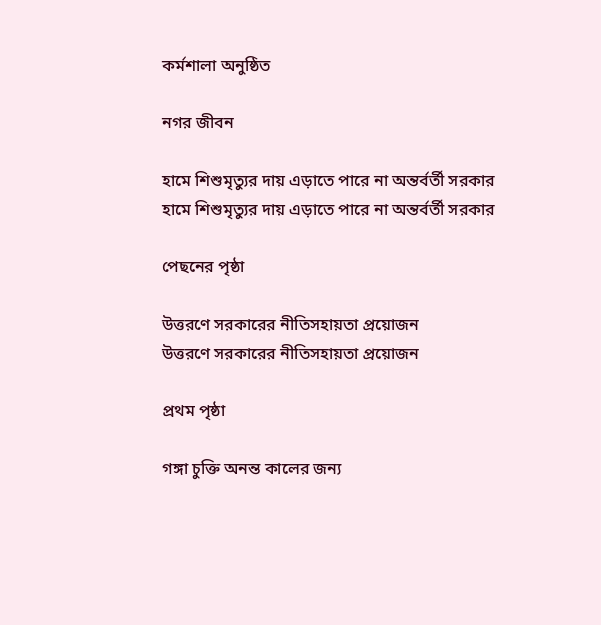কর্মশালা অনুষ্ঠিত

নগর জীবন

হামে শিশুমৃত্যুর দায় এড়াতে পারে না অন্তর্বর্তী সরকার
হামে শিশুমৃত্যুর দায় এড়াতে পারে না অন্তর্বর্তী সরকার

পেছনের পৃষ্ঠা

উত্তরণে সরকারের নীতিসহায়তা প্রয়োজন
উত্তরণে সরকারের নীতিসহায়তা প্রয়োজন

প্রথম পৃষ্ঠা

গঙ্গা চুক্তি অনন্ত কালের জন্য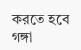করতে হবে
গঙ্গা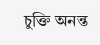চুক্তি অনন্ত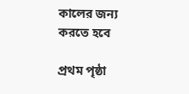কালের জন্য করতে হবে

প্রথম পৃষ্ঠা